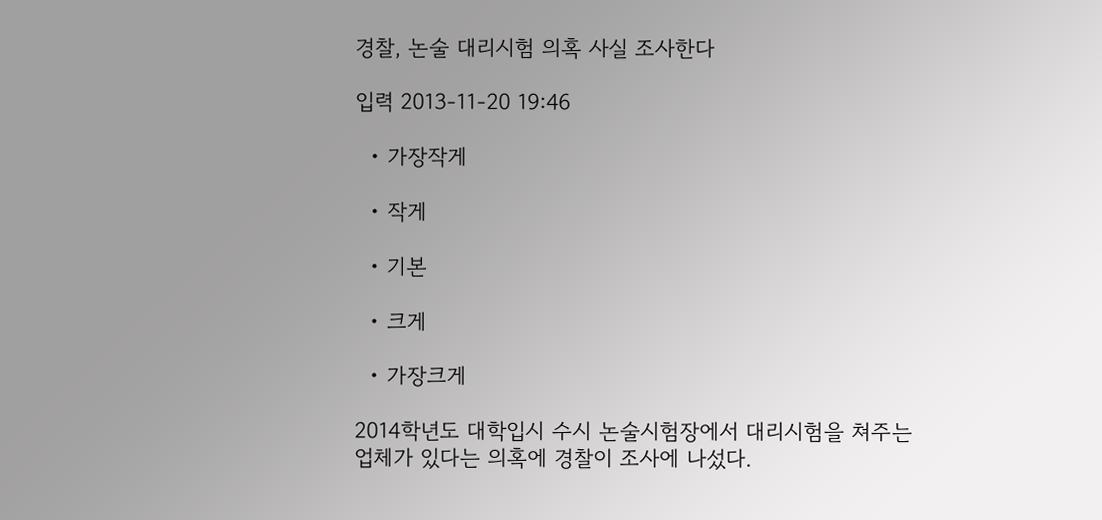경찰, 논술 대리시험 의혹 사실 조사한다

입력 2013-11-20 19:46

  • 가장작게

  • 작게

  • 기본

  • 크게

  • 가장크게

2014학년도 대학입시 수시 논술시험장에서 대리시험을 쳐주는 업체가 있다는 의혹에 경찰이 조사에 나섰다.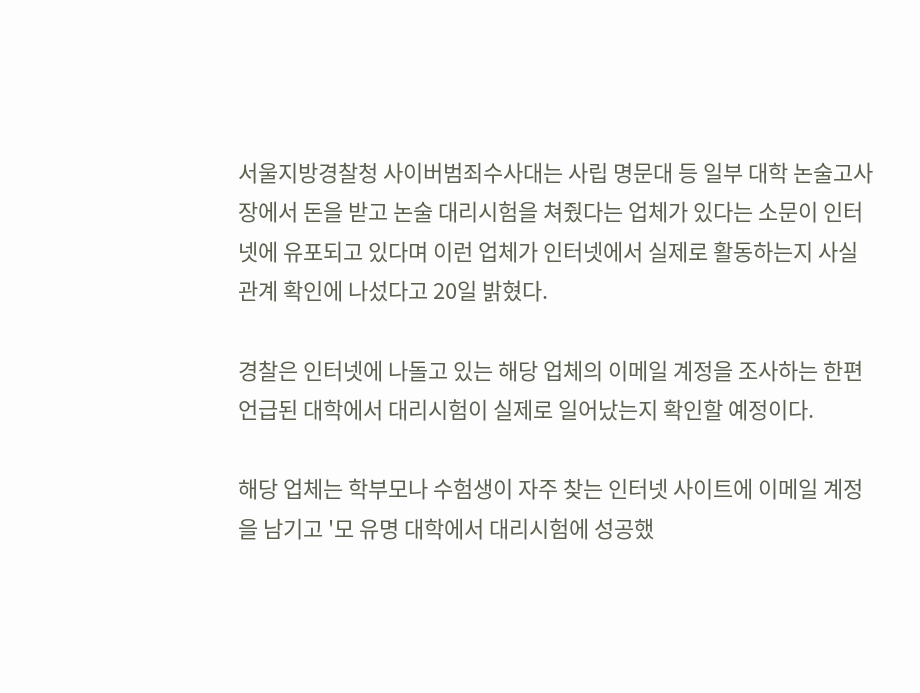서울지방경찰청 사이버범죄수사대는 사립 명문대 등 일부 대학 논술고사장에서 돈을 받고 논술 대리시험을 쳐줬다는 업체가 있다는 소문이 인터넷에 유포되고 있다며 이런 업체가 인터넷에서 실제로 활동하는지 사실관계 확인에 나섰다고 20일 밝혔다.

경찰은 인터넷에 나돌고 있는 해당 업체의 이메일 계정을 조사하는 한편 언급된 대학에서 대리시험이 실제로 일어났는지 확인할 예정이다.

해당 업체는 학부모나 수험생이 자주 찾는 인터넷 사이트에 이메일 계정을 남기고 '모 유명 대학에서 대리시험에 성공했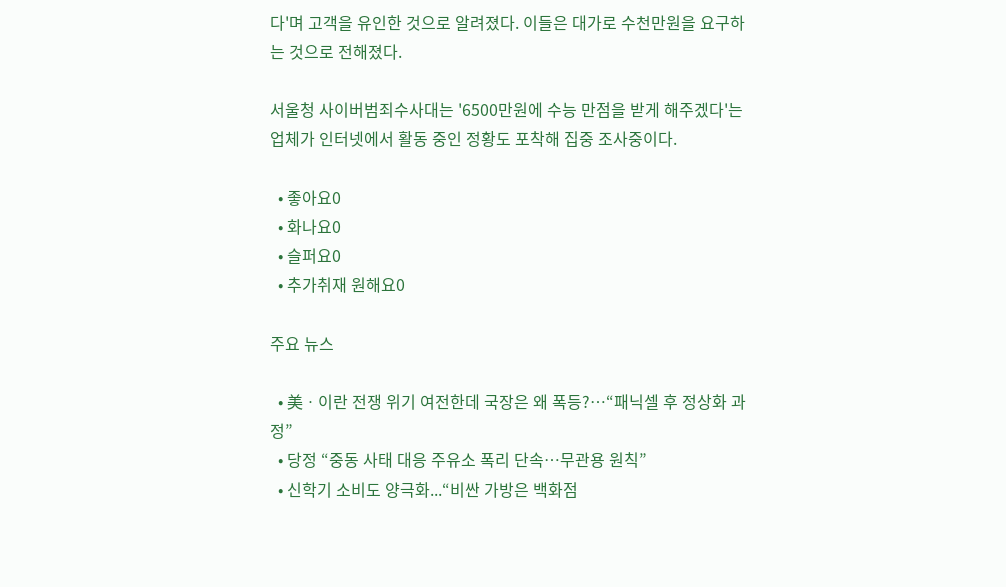다'며 고객을 유인한 것으로 알려졌다. 이들은 대가로 수천만원을 요구하는 것으로 전해졌다.

서울청 사이버범죄수사대는 '6500만원에 수능 만점을 받게 해주겠다'는 업체가 인터넷에서 활동 중인 정황도 포착해 집중 조사중이다.

  • 좋아요0
  • 화나요0
  • 슬퍼요0
  • 추가취재 원해요0

주요 뉴스

  • 美ㆍ이란 전쟁 위기 여전한데 국장은 왜 폭등?⋯“패닉셀 후 정상화 과정”
  • 당정 “중동 사태 대응 주유소 폭리 단속…무관용 원칙”
  • 신학기 소비도 양극화...“비싼 가방은 백화점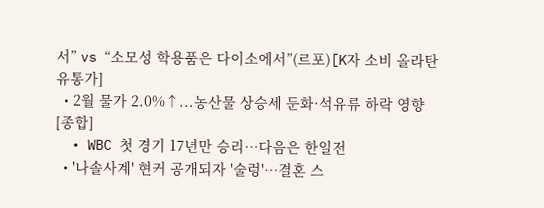서” vs “소모성 학용품은 다이소에서”(르포)[K자 소비 올라탄 유통가]
  • 2월 물가 2.0%↑...농산물 상승세 둔화·석유류 하락 영향 [종합]
  • WBC 첫 경기 17년만 승리…다음은 한일전
  • '나솔사계' 현커 공개되자 '술렁'…결혼 스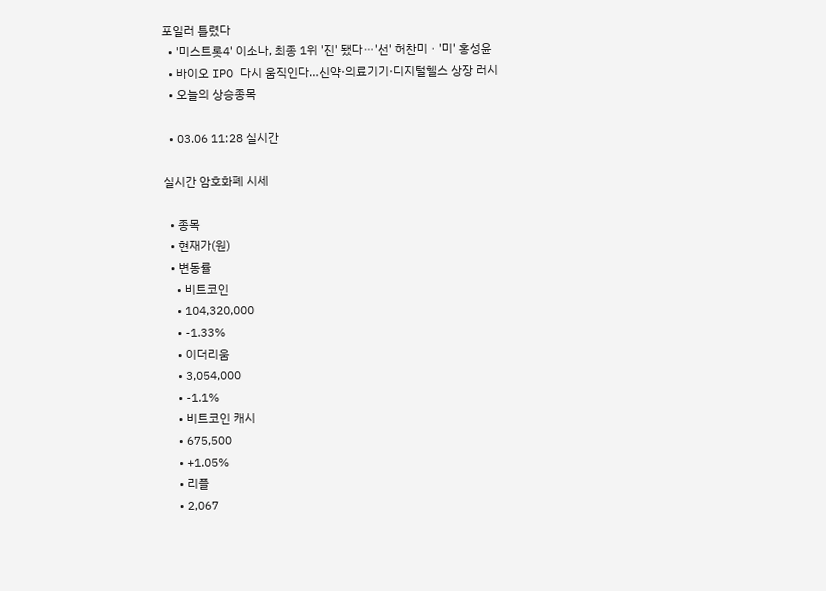포일러 틀렸다
  • '미스트롯4' 이소나, 최종 1위 '진' 됐다⋯'선' 허찬미ㆍ'미' 홍성윤
  • 바이오 IPO 다시 움직인다…신약·의료기기·디지털헬스 상장 러시
  • 오늘의 상승종목

  • 03.06 11:28 실시간

실시간 암호화폐 시세

  • 종목
  • 현재가(원)
  • 변동률
    • 비트코인
    • 104,320,000
    • -1.33%
    • 이더리움
    • 3,054,000
    • -1.1%
    • 비트코인 캐시
    • 675,500
    • +1.05%
    • 리플
    • 2,067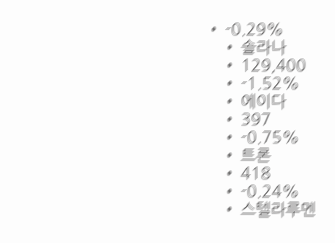• -0.29%
    • 솔라나
    • 129,400
    • -1.52%
    • 에이다
    • 397
    • -0.75%
    • 트론
    • 418
    • -0.24%
    • 스텔라루멘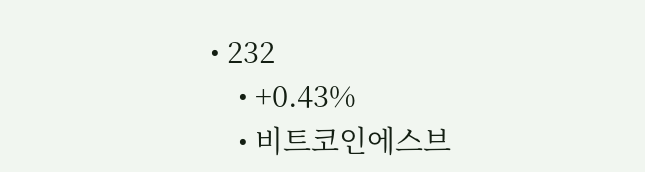• 232
    • +0.43%
    • 비트코인에스브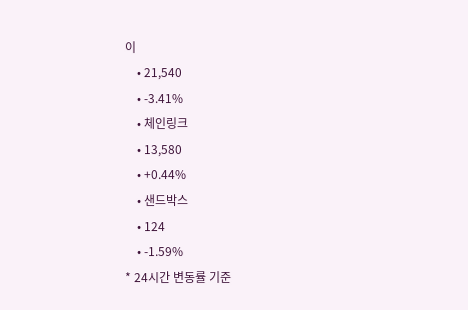이
    • 21,540
    • -3.41%
    • 체인링크
    • 13,580
    • +0.44%
    • 샌드박스
    • 124
    • -1.59%
* 24시간 변동률 기준